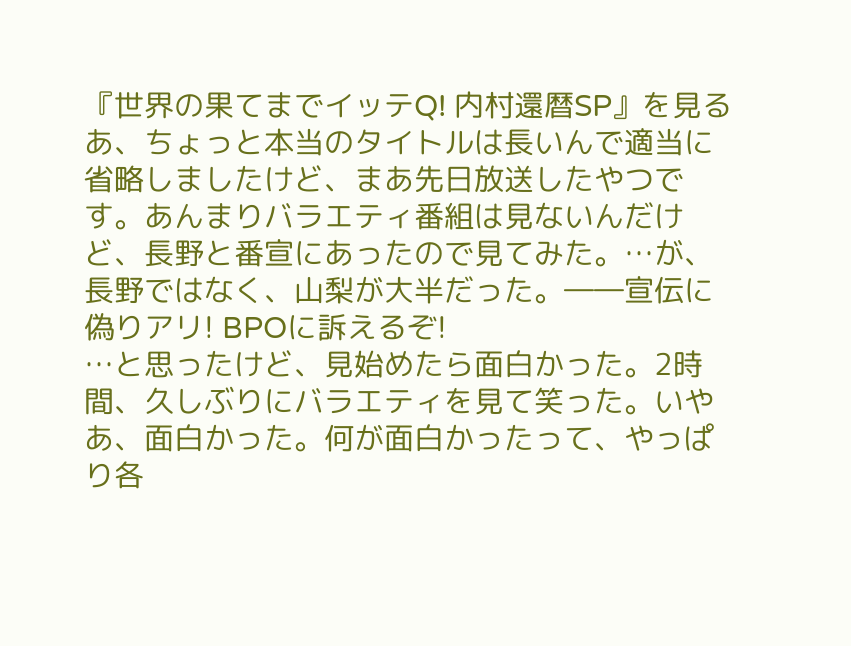『世界の果てまでイッテQ! 内村還暦SP』を見る
あ、ちょっと本当のタイトルは長いんで適当に省略しましたけど、まあ先日放送したやつです。あんまりバラエティ番組は見ないんだけど、長野と番宣にあったので見てみた。…が、長野ではなく、山梨が大半だった。――宣伝に偽りアリ! BPOに訴えるぞ!
…と思ったけど、見始めたら面白かった。2時間、久しぶりにバラエティを見て笑った。いやあ、面白かった。何が面白かったって、やっぱり各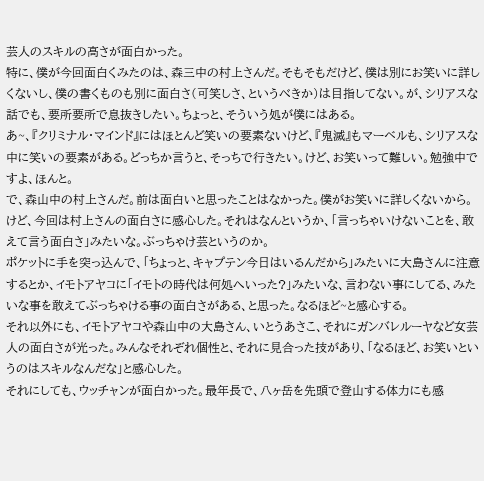芸人のスキルの高さが面白かった。
特に、僕が今回面白くみたのは、森三中の村上さんだ。そもそもだけど、僕は別にお笑いに詳しくないし、僕の書くものも別に面白さ(可笑しさ、というべきか)は目指してない。が、シリアスな話でも、要所要所で息抜きしたい。ちょっと、そういう処が僕にはある。
あ~、『クリミナル・マインド』にはほとんど笑いの要素ないけど、『鬼滅』もマーベルも、シリアスな中に笑いの要素がある。どっちか言うと、そっちで行きたい。けど、お笑いって難しい。勉強中ですよ、ほんと。
で、森山中の村上さんだ。前は面白いと思ったことはなかった。僕がお笑いに詳しくないから。けど、今回は村上さんの面白さに感心した。それはなんというか、「言っちゃいけないことを、敢えて言う面白さ」みたいな。ぶっちゃけ芸というのか。
ポケットに手を突っ込んで、「ちょっと、キャプテン今日はいるんだから」みたいに大島さんに注意するとか、イモトアヤコに「イモトの時代は何処へいった?」みたいな、言わない事にしてる、みたいな事を敢えてぶっちゃける事の面白さがある、と思った。なるほど~と感心する。
それ以外にも、イモトアヤコや森山中の大島さん、いとうあさこ、それにガンバレルーヤなど女芸人の面白さが光った。みんなそれぞれ個性と、それに見合った技があり、「なるほど、お笑いというのはスキルなんだな」と感心した。
それにしても、ウッチャンが面白かった。最年長で、八ヶ岳を先頭で登山する体力にも感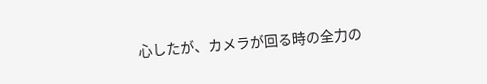心したが、カメラが回る時の全力の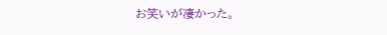お笑いが凄かった。